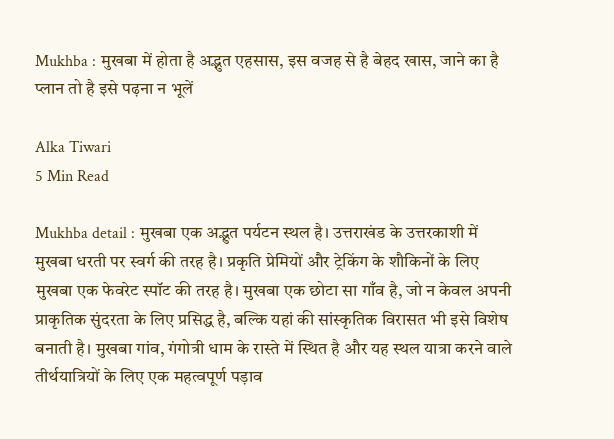Mukhba : मुखबा में होता है अद्भुत एहसास, इस वजह से है बेहद खास, जाने का है प्लान तो है इसे पढ़ना न भूलें

Alka Tiwari
5 Min Read

Mukhba detail : मुखबा एक अद्भुत पर्यटन स्थल है। उत्तराखंड के उत्तरकाशी में मुखबा धरती पर स्वर्ग की तरह है। प्रकृति प्रेमियों और ट्रेकिंग के शौकिनों के लिए मुखबा एक फेवरेट स्पॉट की तरह है। मुखबा एक छोटा सा गाँव है, जो न केवल अपनी प्राकृतिक सुंदरता के लिए प्रसिद्ध है, बल्कि यहां की सांस्कृतिक विरासत भी इसे विशेष बनाती है। मुखबा गांव, गंगोत्री धाम के रास्ते में स्थित है और यह स्थल यात्रा करने वाले तीर्थयात्रियों के लिए एक महत्वपूर्ण पड़ाव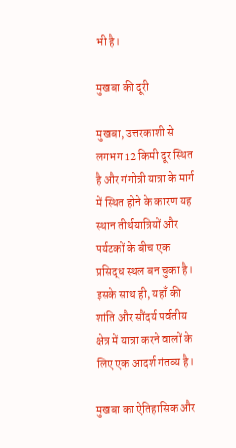भी है।

मुखबा की दूरी

मुखबा, उत्तरकाशी से लगभग 12 किमी दूर स्थित है और गंगोत्री यात्रा के मार्ग में स्थित होने के कारण यह स्थान तीर्थयात्रियों और पर्यटकों के बीच एक प्रसिद्ध स्थल बन चुका है। इसके साथ ही, यहाँ की शांति और सौंदर्य पर्वतीय क्षेत्र में यात्रा करने वालों के लिए एक आदर्श गंतव्य है।

मुखबा का ऐतिहासिक और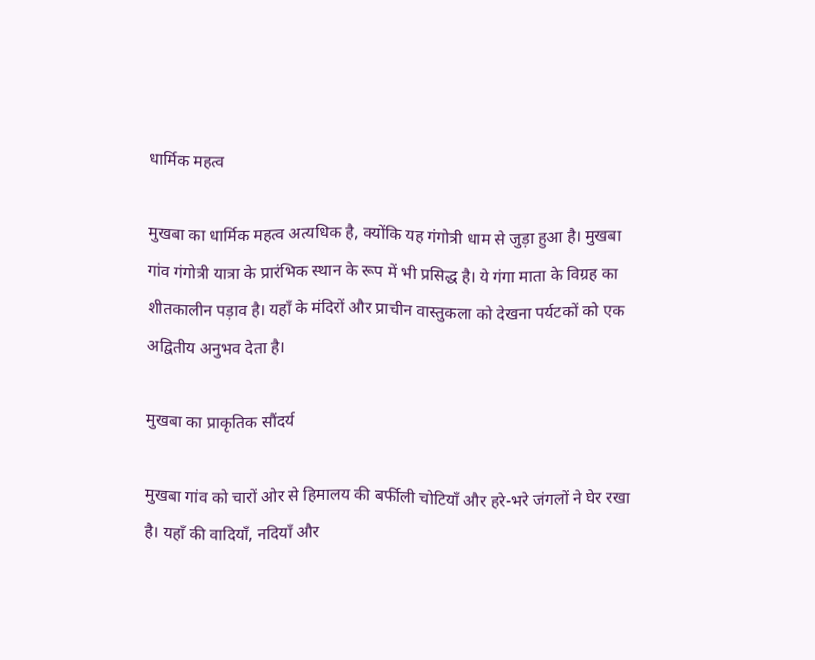धार्मिक महत्व

मुखबा का धार्मिक महत्व अत्यधिक है, क्योंकि यह गंगोत्री धाम से जुड़ा हुआ है। मुखबा गांव गंगोत्री यात्रा के प्रारंभिक स्थान के रूप में भी प्रसिद्ध है। ये गंगा माता के विग्रह का शीतकालीन पड़ाव है। यहाँ के मंदिरों और प्राचीन वास्तुकला को देखना पर्यटकों को एक अद्वितीय अनुभव देता है।

मुखबा का प्राकृतिक सौंदर्य

मुखबा गांव को चारों ओर से हिमालय की बर्फीली चोटियाँ और हरे-भरे जंगलों ने घेर रखा है। यहाँ की वादियाँ, नदियाँ और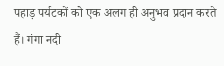पहाड़ पर्यटकों को एक अलग ही अनुभव प्रदान करते हैं। गंगा नदी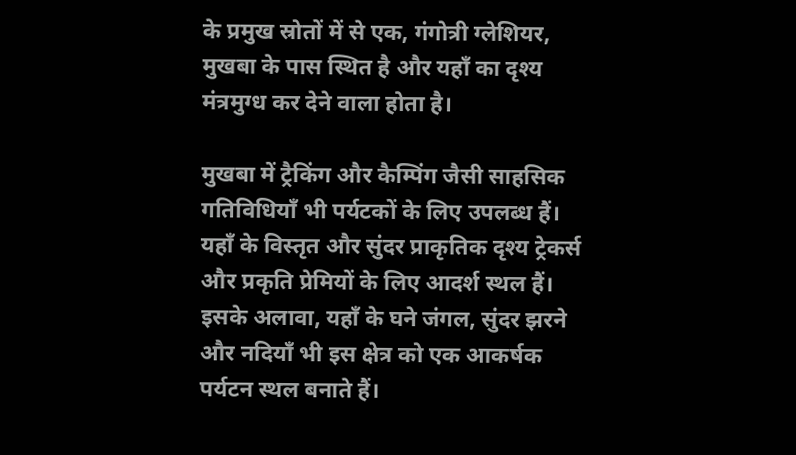के प्रमुख स्रोतों में से एक, गंगोत्री ग्लेशियर, मुखबा के पास स्थित है और यहाँ का दृश्य मंत्रमुग्ध कर देने वाला होता है।

मुखबा में ट्रैकिंग और कैम्पिंग जैसी साहसिक गतिविधियाँ भी पर्यटकों के लिए उपलब्ध हैं। यहाँ के विस्तृत और सुंदर प्राकृतिक दृश्य ट्रेकर्स और प्रकृति प्रेमियों के लिए आदर्श स्थल हैं। इसके अलावा, यहाँ के घने जंगल, सुंदर झरने और नदियाँ भी इस क्षेत्र को एक आकर्षक पर्यटन स्थल बनाते हैं।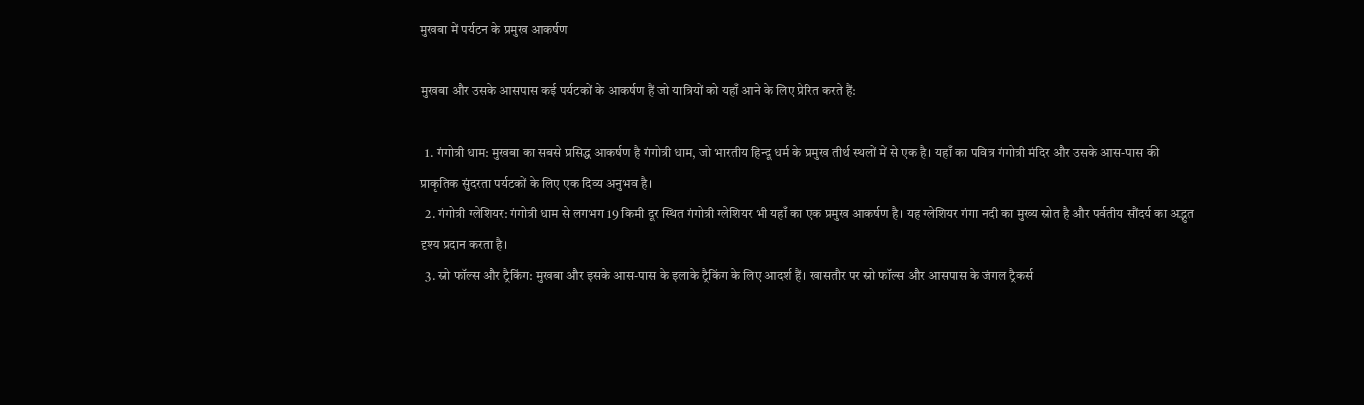मुखबा में पर्यटन के प्रमुख आकर्षण

मुखबा और उसके आसपास कई पर्यटकों के आकर्षण हैं जो यात्रियों को यहाँ आने के लिए प्रेरित करते हैं:

  1. गंगोत्री धाम: मुखबा का सबसे प्रसिद्ध आकर्षण है गंगोत्री धाम, जो भारतीय हिन्दू धर्म के प्रमुख तीर्थ स्थलों में से एक है। यहाँ का पवित्र गंगोत्री मंदिर और उसके आस-पास की प्राकृतिक सुंदरता पर्यटकों के लिए एक दिव्य अनुभव है।
  2. गंगोत्री ग्लेशियर: गंगोत्री धाम से लगभग 19 किमी दूर स्थित गंगोत्री ग्लेशियर भी यहाँ का एक प्रमुख आकर्षण है। यह ग्लेशियर गंगा नदी का मुख्य स्रोत है और पर्वतीय सौंदर्य का अद्भुत दृश्य प्रदान करता है।
  3. स्नो फॉल्स और ट्रैकिंग: मुखबा और इसके आस-पास के इलाके ट्रैकिंग के लिए आदर्श हैं। खासतौर पर स्नो फॉल्स और आसपास के जंगल ट्रैकर्स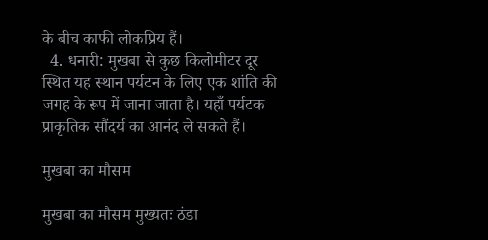के बीच काफी लोकप्रिय हैं।
  4. धनारी: मुखबा से कुछ किलोमीटर दूर स्थित यह स्थान पर्यटन के लिए एक शांति की जगह के रूप में जाना जाता है। यहाँ पर्यटक प्राकृतिक सौंदर्य का आनंद ले सकते हैं।

मुखबा का मौसम

मुखबा का मौसम मुख्यतः ठंडा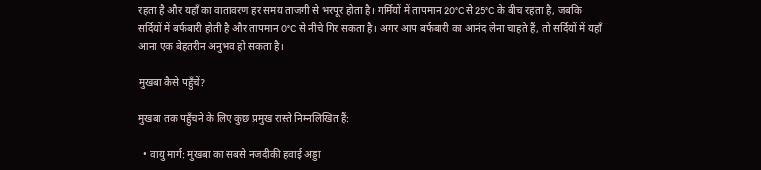रहता है और यहाँ का वातावरण हर समय ताजगी से भरपूर होता है। गर्मियों में तापमान 20°C से 25°C के बीच रहता है, जबकि सर्दियों में बर्फबारी होती है और तापमान 0°C से नीचे गिर सकता है। अगर आप बर्फबारी का आनंद लेना चाहते हैं, तो सर्दियों में यहाँ आना एक बेहतरीन अनुभव हो सकता है।

मुखबा कैसे पहुँचें?

मुखबा तक पहुँचने के लिए कुछ प्रमुख रास्ते निम्नलिखित हैं:

  • वायु मार्ग: मुखबा का सबसे नजदीकी हवाई अड्डा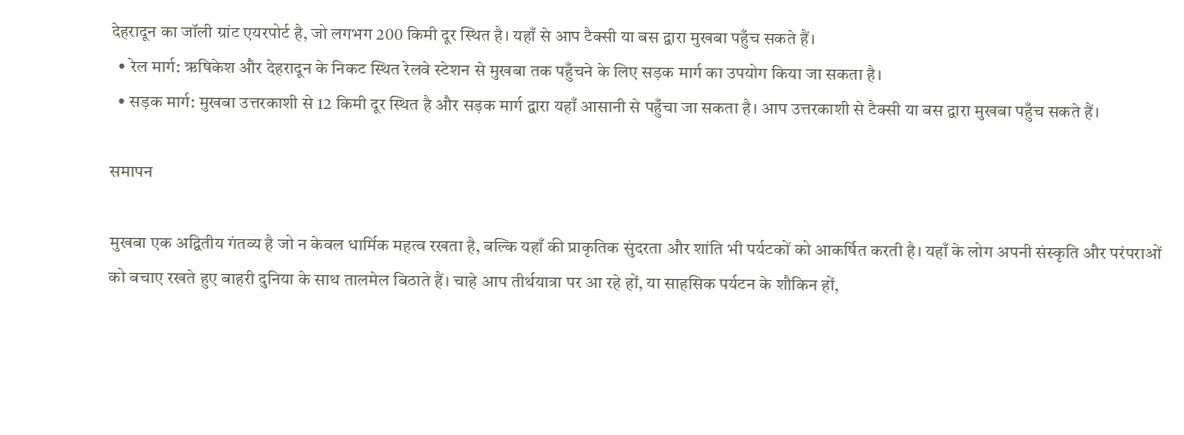देहरादून का जॉली ग्रांट एयरपोर्ट है, जो लगभग 200 किमी दूर स्थित है। यहाँ से आप टैक्सी या बस द्वारा मुखबा पहुँच सकते हैं।
  • रेल मार्ग: ऋषिकेश और देहरादून के निकट स्थित रेलवे स्टेशन से मुखबा तक पहुँचने के लिए सड़क मार्ग का उपयोग किया जा सकता है।
  • सड़क मार्ग: मुखबा उत्तरकाशी से 12 किमी दूर स्थित है और सड़क मार्ग द्वारा यहाँ आसानी से पहुँचा जा सकता है। आप उत्तरकाशी से टैक्सी या बस द्वारा मुखबा पहुँच सकते हैं।

समापन

मुखबा एक अद्वितीय गंतव्य है जो न केवल धार्मिक महत्व रखता है, बल्कि यहाँ की प्राकृतिक सुंदरता और शांति भी पर्यटकों को आकर्षित करती है। यहाँ के लोग अपनी संस्कृति और परंपराओं को बचाए रखते हुए बाहरी दुनिया के साथ तालमेल बिठाते हैं। चाहे आप तीर्थयात्रा पर आ रहे हों, या साहसिक पर्यटन के शौकिन हों,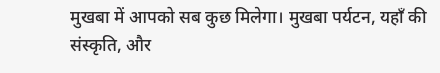मुखबा में आपको सब कुछ मिलेगा। मुखबा पर्यटन, यहाँ की संस्कृति, और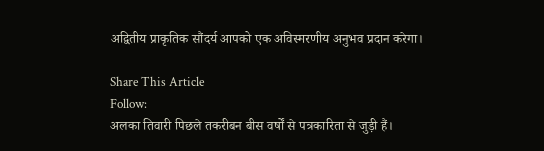अद्वितीय प्राकृतिक सौंदर्य आपको एक अविस्मरणीय अनुभव प्रदान करेगा।

Share This Article
Follow:
अलका तिवारी पिछले तकरीबन बीस वर्षों से पत्रकारिता से जुड़ी हैं।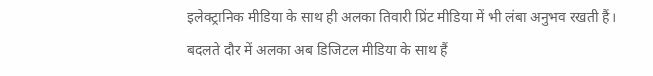इलेक्ट्रानिक मीडिया के साथ ही अलका तिवारी प्रिंट मीडिया में भी लंबा अनुभव रखती हैं। बदलते दौर में अलका अब डिजिटल मीडिया के साथ हैं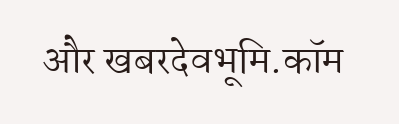और खबरदेवभूमि.कॉम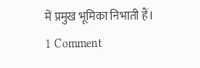में प्रमुख भूमिका निभाती हैं।
1 Comment